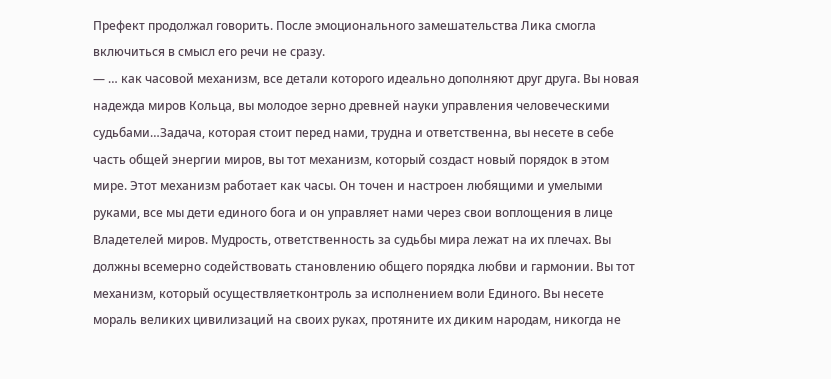Префект продолжал говорить. После эмоционального замешательства Лика смогла включиться в смысл его речи не сразу.
— … как часовой механизм, все детали которого идеально дополняют друг друга. Вы новая надежда миров Кольца, вы молодое зерно древней науки управления человеческими судьбами…Задача, которая стоит перед нами, трудна и ответственна, вы несете в себе часть общей энергии миров, вы тот механизм, который создаст новый порядок в этом мире. Этот механизм работает как часы. Он точен и настроен любящими и умелыми руками, все мы дети единого бога и он управляет нами через свои воплощения в лице Владетелей миров. Мудрость, ответственность за судьбы мира лежат на их плечах. Вы должны всемерно содействовать становлению общего порядка любви и гармонии. Вы тот механизм, который осуществляетконтроль за исполнением воли Единого. Вы несете мораль великих цивилизаций на своих руках, протяните их диким народам, никогда не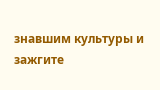знавшим культуры и зажгите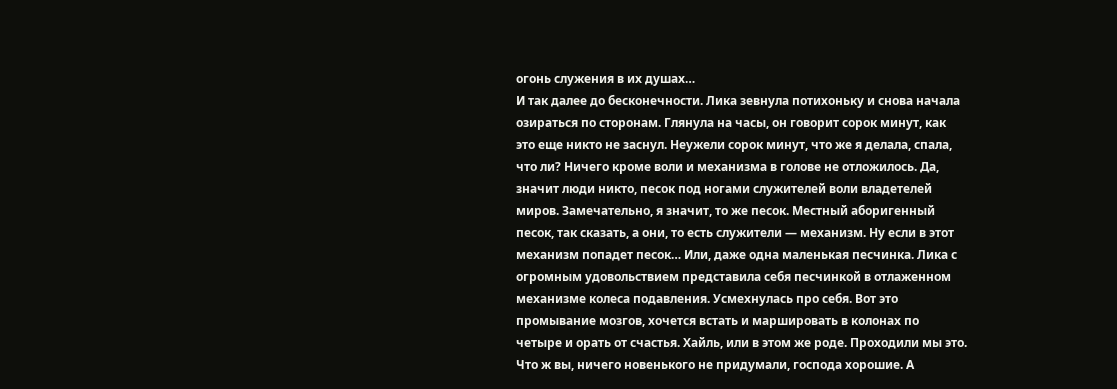огонь служения в их душах…
И так далее до бесконечности. Лика зевнула потихоньку и снова начала озираться по сторонам. Глянула на часы, он говорит сорок минут, как это еще никто не заснул. Неужели сорок минут, что же я делала, спала, что ли? Ничего кроме воли и механизма в голове не отложилось. Да, значит люди никто, песок под ногами служителей воли владетелей миров. Замечательно, я значит, то же песок. Местный аборигенный песок, так сказать, а они, то есть служители — механизм. Ну если в этот механизм попадет песок… Или, даже одна маленькая песчинка. Лика с огромным удовольствием представила себя песчинкой в отлаженном механизме колеса подавления. Усмехнулась про себя. Вот это промывание мозгов, хочется встать и маршировать в колонах по четыре и орать от счастья. Хайль, или в этом же роде. Проходили мы это. Что ж вы, ничего новенького не придумали, господа хорошие. А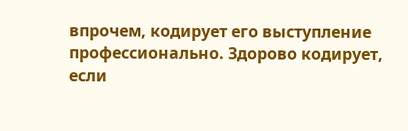впрочем, кодирует его выступление профессионально. Здорово кодирует, если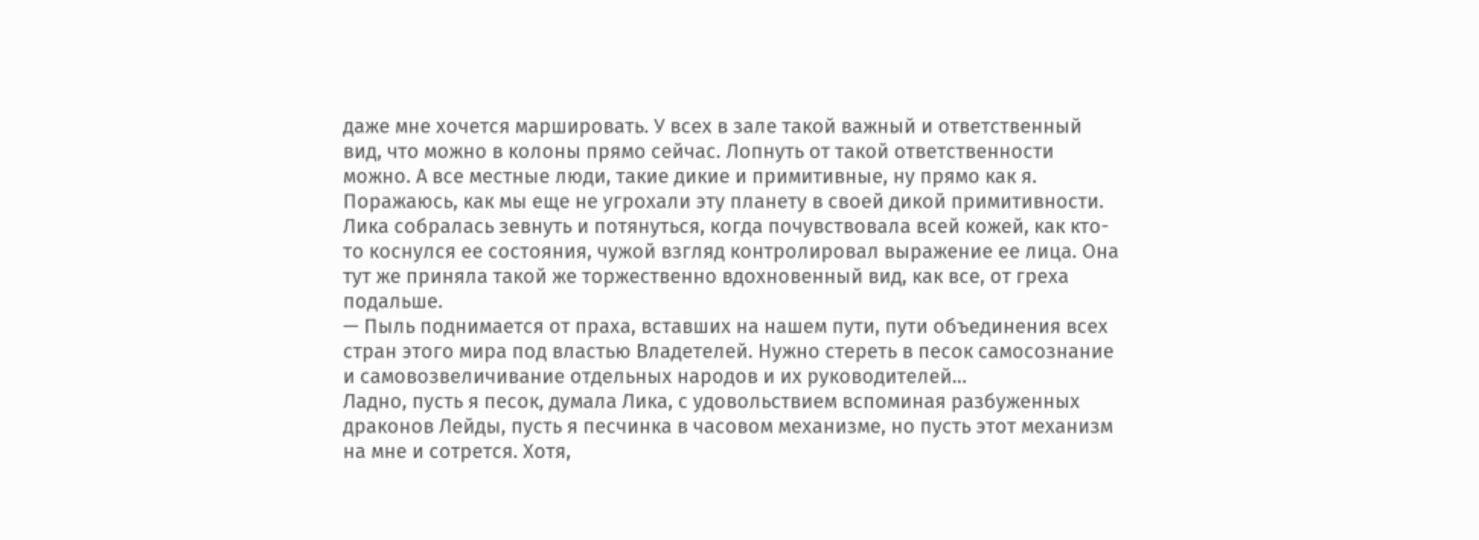даже мне хочется маршировать. У всех в зале такой важный и ответственный вид, что можно в колоны прямо сейчас. Лопнуть от такой ответственности можно. А все местные люди, такие дикие и примитивные, ну прямо как я. Поражаюсь, как мы еще не угрохали эту планету в своей дикой примитивности. Лика собралась зевнуть и потянуться, когда почувствовала всей кожей, как кто-то коснулся ее состояния, чужой взгляд контролировал выражение ее лица. Она тут же приняла такой же торжественно вдохновенный вид, как все, от греха подальше.
— Пыль поднимается от праха, вставших на нашем пути, пути объединения всех стран этого мира под властью Владетелей. Нужно стереть в песок самосознание и самовозвеличивание отдельных народов и их руководителей…
Ладно, пусть я песок, думала Лика, с удовольствием вспоминая разбуженных драконов Лейды, пусть я песчинка в часовом механизме, но пусть этот механизм на мне и сотрется. Хотя,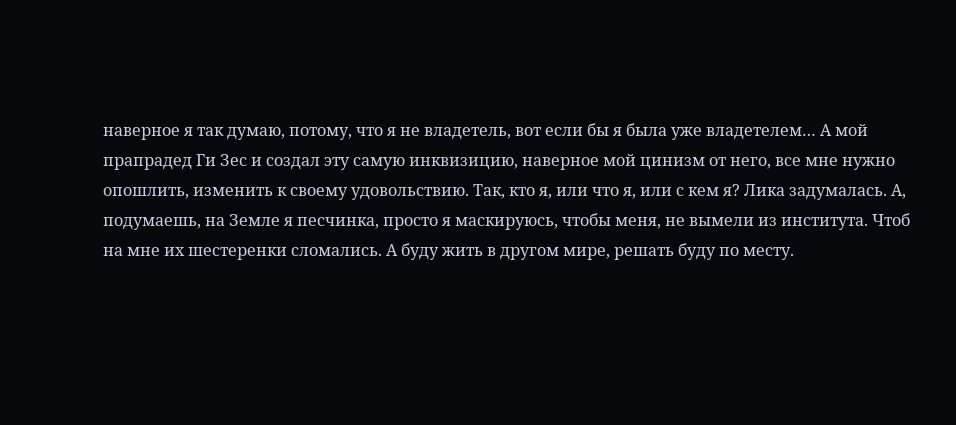наверное я так думаю, потому, что я не владетель, вот если бы я была уже владетелем… А мой прапрадед Ги Зес и создал эту самую инквизицию, наверное мой цинизм от него, все мне нужно опошлить, изменить к своему удовольствию. Так, кто я, или что я, или с кем я? Лика задумалась. А, подумаешь, на Земле я песчинка, просто я маскируюсь, чтобы меня, не вымели из института. Чтоб на мне их шестеренки сломались. А буду жить в другом мире, решать буду по месту.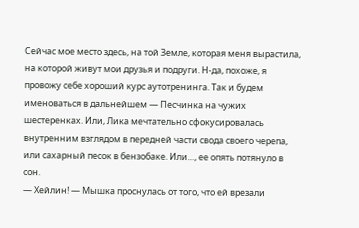Сейчас мое место здесь, на той Земле, которая меня вырастила, на которой живут мои друзья и подруги. Н-да, похоже, я провожу себе хороший курс аутотренинга. Так и будем именоваться в дальнейшем — Песчинка на чужих шестеренках. Или, Лика мечтательно сфокусировалась внутренним взглядом в передней части свода своего черепа, или сахарный песок в бензобаке. Или…, ее опять потянуло в сон.
— Хейлин! — Мышка проснулась от того, что ей врезали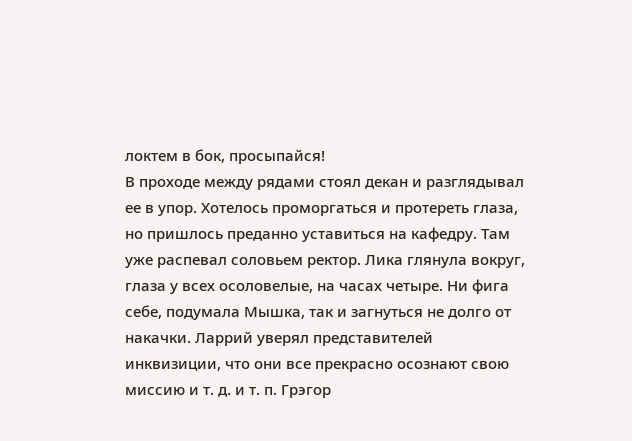локтем в бок, просыпайся!
В проходе между рядами стоял декан и разглядывал ее в упор. Хотелось проморгаться и протереть глаза, но пришлось преданно уставиться на кафедру. Там уже распевал соловьем ректор. Лика глянула вокруг, глаза у всех осоловелые, на часах четыре. Ни фига себе, подумала Мышка, так и загнуться не долго от накачки. Ларрий уверял представителей инквизиции, что они все прекрасно осознают свою миссию и т. д. и т. п. Грэгор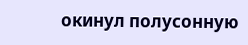окинул полусонную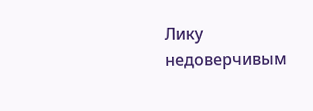Лику недоверчивым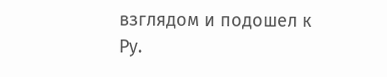взглядом и подошел к Ру.